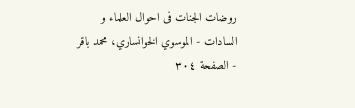روضات الجنات فی احوال العلماء و السادات - الموسوي الخوانساري، محمد باقر - الصفحة ٣٠٤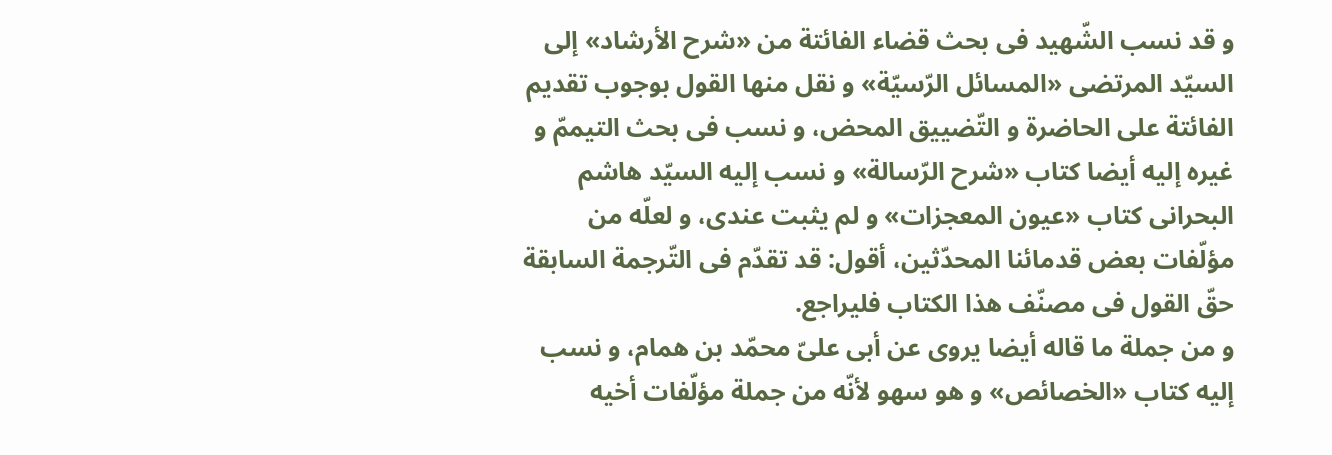و قد نسب الشّهيد فى بحث قضاء الفائتة من «شرح الأرشاد» إلى السيّد المرتضى «المسائل الرّسيّة» و نقل منها القول بوجوب تقديم الفائتة على الحاضرة و التّضييق المحض، و نسب فى بحث التيممّ و غيره إليه أيضا كتاب «شرح الرّسالة» و نسب إليه السيّد هاشم البحرانى كتاب «عيون المعجزات» و لم يثبت عندى، و لعلّه من مؤلّفات بعض قدمائنا المحدّثين، أقول: قد تقدّم فى التّرجمة السابقة حقّ القول فى مصنّف هذا الكتاب فليراجع.
و من جملة ما قاله أيضا يروى عن أبى علىّ محمّد بن همام، و نسب إليه كتاب «الخصائص» و هو سهو لأنّه من جملة مؤلّفات أخيه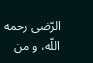الرّضى رحمه اللّه، و من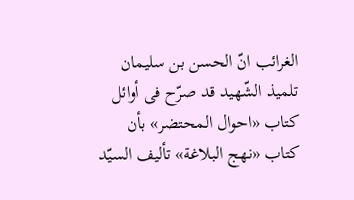الغرائب انّ الحسن بن سليمان تلميذ الشّهيد قد صرّح فى أوائل كتاب «احوال المحتضر» بأن كتاب «نهج البلاغة» تأليف السيّد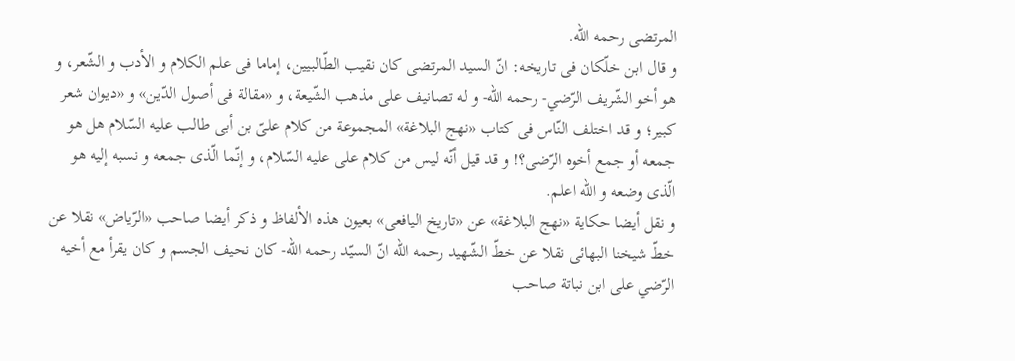المرتضى رحمه اللّه.
و قال ابن خلّكان فى تاريخه: انّ السيد المرتضى كان نقيب الطّالبيين، إماما فى علم الكلام و الأدب و الشّعر، و هو أخو الشّريف الرّضي- رحمه اللّه- و له تصانيف على مذهب الشّيعة، و «مقالة فى أصول الدّين» و «ديوان شعر كبير؛ و قد اختلف النّاس فى كتاب «نهج البلاغة» المجموعة من كلام علىّ بن أبى طالب عليه السّلام هل هو جمعه أو جمع أخوه الرّضى؟! و قد قيل أنّه ليس من كلام على عليه السّلام، و إنّما الّذى جمعه و نسبه إليه هو الّذى وضعه و اللّه اعلم.
و نقل أيضا حكاية «نهج البلاغة» عن «تاريخ اليافعى» بعيون هذه الألفاظ و ذكر أيضا صاحب «الرّياض» نقلا عن خطّ شيخنا البهائى نقلا عن خطّ الشّهيد رحمه اللّه انّ السيّد رحمه اللّه- كان نحيف الجسم و كان يقرأ مع أخيه الرّضي على ابن نباتة صاحب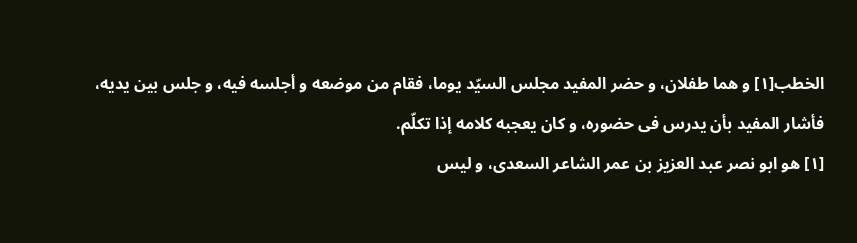الخطب[١] و هما طفلان، و حضر المفيد مجلس السيّد يوما، فقام من موضعه و أجلسه فيه، و جلس بين يديه، فأشار المفيد بأن يدرس فى حضوره، و كان يعجبه كلامه إذا تكلّم.
[١] هو ابو نصر عبد العزيز بن عمر الشاعر السعدى، و ليس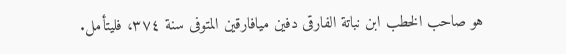هو صاحب الخطب ابن نباتة الفارقى دفين ميافارقين المتوفى سنة ٣٧٤، فليتأمل.